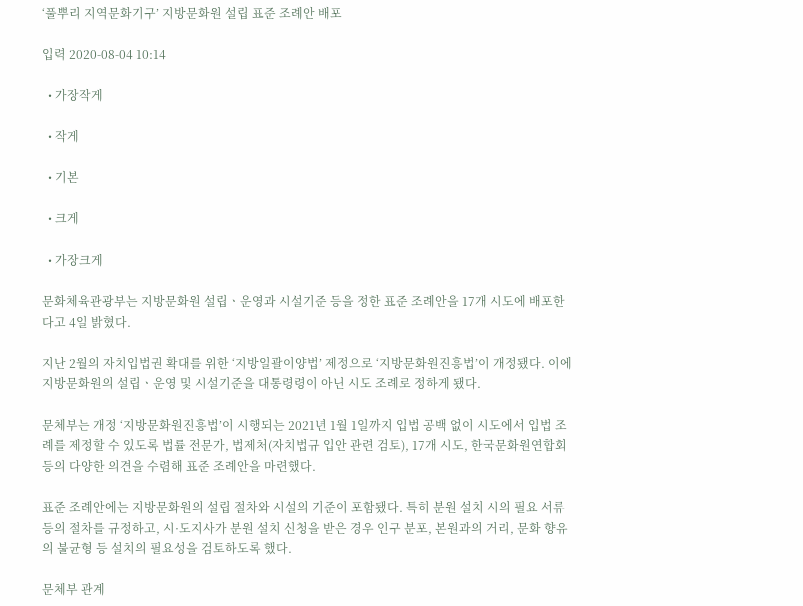‘풀뿌리 지역문화기구’ 지방문화원 설립 표준 조례안 배포

입력 2020-08-04 10:14

  • 가장작게

  • 작게

  • 기본

  • 크게

  • 가장크게

문화체육관광부는 지방문화원 설립ㆍ운영과 시설기준 등을 정한 표준 조례안을 17개 시도에 배포한다고 4일 밝혔다.

지난 2월의 자치입법권 확대를 위한 ‘지방일괄이양법’ 제정으로 ‘지방문화원진흥법’이 개정됐다. 이에 지방문화원의 설립ㆍ운영 및 시설기준을 대통령령이 아닌 시도 조례로 정하게 됐다.

문체부는 개정 ‘지방문화원진흥법’이 시행되는 2021년 1월 1일까지 입법 공백 없이 시도에서 입법 조례를 제정할 수 있도록 법률 전문가, 법제처(자치법규 입안 관련 검토), 17개 시도, 한국문화원연합회 등의 다양한 의견을 수렴해 표준 조례안을 마련했다.

표준 조례안에는 지방문화원의 설립 절차와 시설의 기준이 포함됐다. 특히 분원 설치 시의 필요 서류 등의 절차를 규정하고, 시·도지사가 분원 설치 신청을 받은 경우 인구 분포, 본원과의 거리, 문화 향유의 불균형 등 설치의 필요성을 검토하도록 했다.

문체부 관계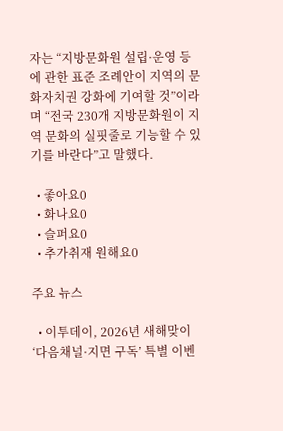자는 “지방문화원 설립·운영 등에 관한 표준 조례안이 지역의 문화자치권 강화에 기여할 것”이라며 “전국 230개 지방문화원이 지역 문화의 실핏줄로 기능할 수 있기를 바란다”고 말했다.

  • 좋아요0
  • 화나요0
  • 슬퍼요0
  • 추가취재 원해요0

주요 뉴스

  • 이투데이, 2026년 새해맞이 ‘다음채널·지면 구독’ 특별 이벤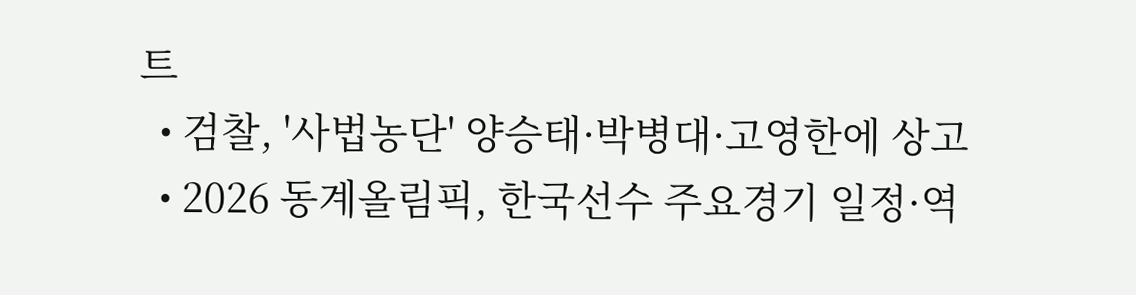트
  • 검찰, '사법농단' 양승태·박병대·고영한에 상고
  • 2026 동계올림픽, 한국선수 주요경기 일정·역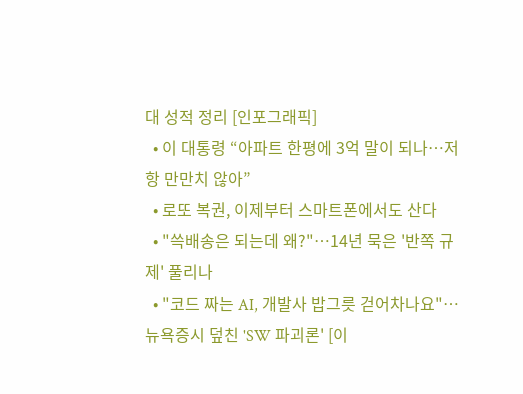대 성적 정리 [인포그래픽]
  • 이 대통령 “아파트 한평에 3억 말이 되나…저항 만만치 않아”
  • 로또 복권, 이제부터 스마트폰에서도 산다
  • "쓱배송은 되는데 왜?"…14년 묵은 '반쪽 규제' 풀리나
  • "코드 짜는 AI, 개발사 밥그릇 걷어차나요"…뉴욕증시 덮친 'SW 파괴론' [이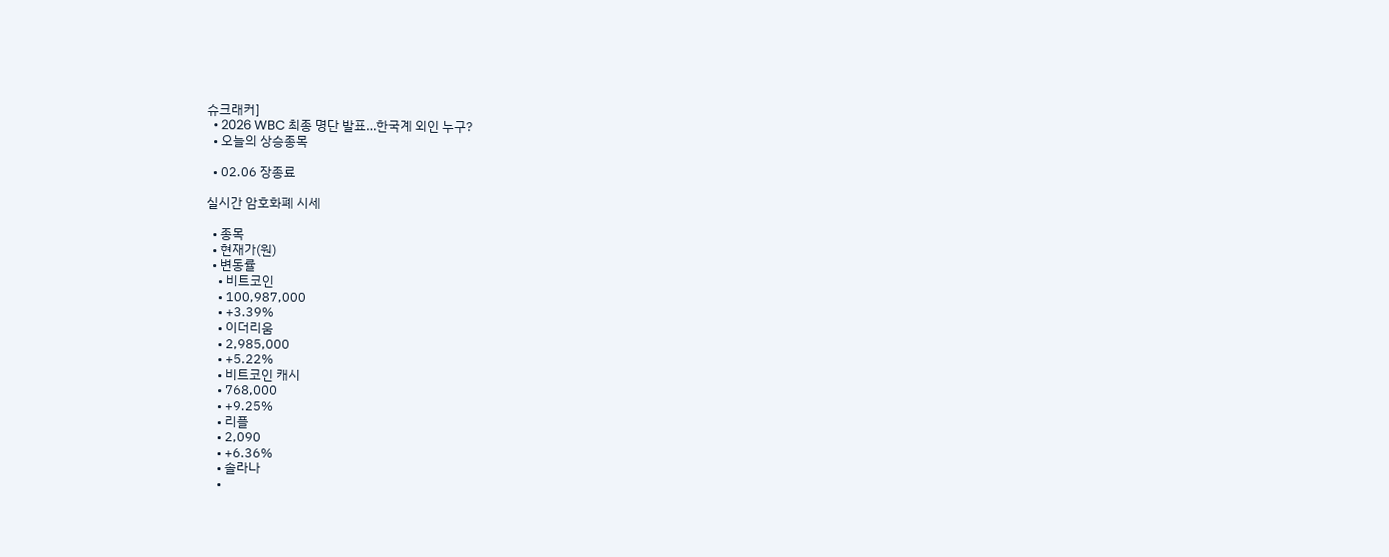슈크래커]
  • 2026 WBC 최종 명단 발표…한국계 외인 누구?
  • 오늘의 상승종목

  • 02.06 장종료

실시간 암호화폐 시세

  • 종목
  • 현재가(원)
  • 변동률
    • 비트코인
    • 100,987,000
    • +3.39%
    • 이더리움
    • 2,985,000
    • +5.22%
    • 비트코인 캐시
    • 768,000
    • +9.25%
    • 리플
    • 2,090
    • +6.36%
    • 솔라나
    •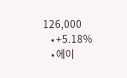126,000
    • +5.18%
    • 에이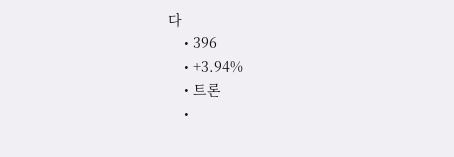다
    • 396
    • +3.94%
    • 트론
    •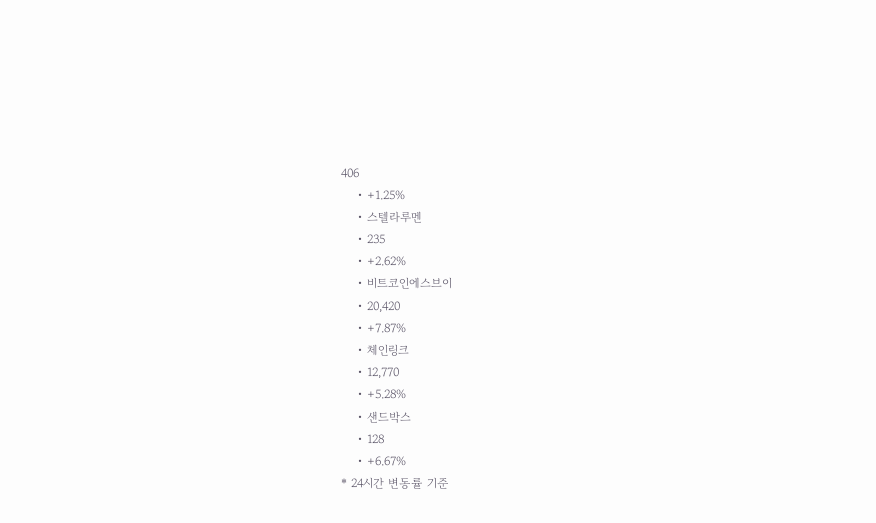406
    • +1.25%
    • 스텔라루멘
    • 235
    • +2.62%
    • 비트코인에스브이
    • 20,420
    • +7.87%
    • 체인링크
    • 12,770
    • +5.28%
    • 샌드박스
    • 128
    • +6.67%
* 24시간 변동률 기준